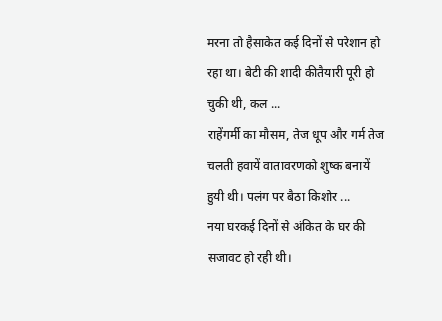मरना तो हैसाकेत कई दिनों से परेशान हो रहा था। बेटी की शादी कीतैयारी पूरी हो चुकी थी, कल ...
राहेंगर्मी का मौसम, तेज धूप और गर्म तेज चलती हवायें वातावरणको शुष्क बनायें हुयी थी। पलंग पर बैठा किशोर ...
नया घरकई दिनों से अंकित के घर की सजावट हो रही थी।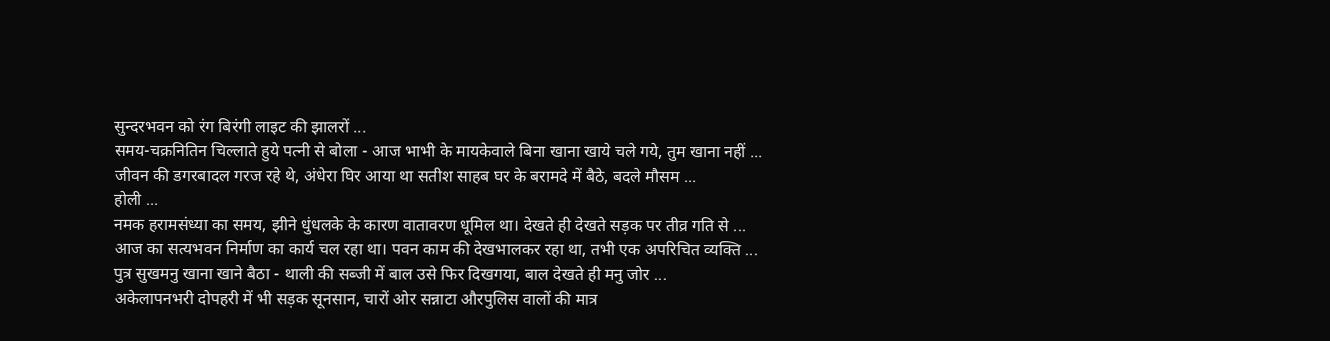सुन्दरभवन को रंग बिरंगी लाइट की झालरों ...
समय-चक्रनितिन चिल्लाते हुये पत्नी से बोला - आज भाभी के मायकेवाले बिना खाना खाये चले गये, तुम खाना नहीं ...
जीवन की डगरबादल गरज रहे थे, अंधेरा घिर आया था सतीश साहब घर के बरामदे में बैठे, बदले मौसम ...
होली ...
नमक हरामसंध्या का समय, झीने धुंधलके के कारण वातावरण धूमिल था। देखते ही देखते सड़क पर तीव्र गति से ...
आज का सत्यभवन निर्माण का कार्य चल रहा था। पवन काम की देखभालकर रहा था, तभी एक अपरिचित व्यक्ति ...
पुत्र सुखमनु खाना खाने बैठा - थाली की सब्जी में बाल उसे फिर दिखगया, बाल देखते ही मनु जोर ...
अकेलापनभरी दोपहरी में भी सड़क सूनसान, चारों ओर सन्नाटा औरपुलिस वालों की मात्र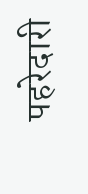पहरेदारी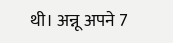थी। अन्नू अपने 7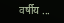वर्षीय ...